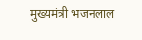मुख्यमंत्री भजनलाल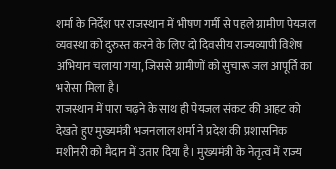शर्मा के निर्देश पर राजस्थान में भीषण गर्मी से पहले ग्रामीण पेयजल व्यवस्था को दुरुस्त करने के लिए दो दिवसीय राज्यव्यापी विशेष अभियान चलाया गया, जिससे ग्रामीणों को सुचारू जल आपूर्ति का भरोसा मिला है।
राजस्थान में पारा चढ़ने के साथ ही पेयजल संकट की आहट को देखते हुए मुख्यमंत्री भजनलाल शर्मा ने प्रदेश की प्रशासनिक मशीनरी को मैदान में उतार दिया है। मुख्यमंत्री के नेतृत्व में राज्य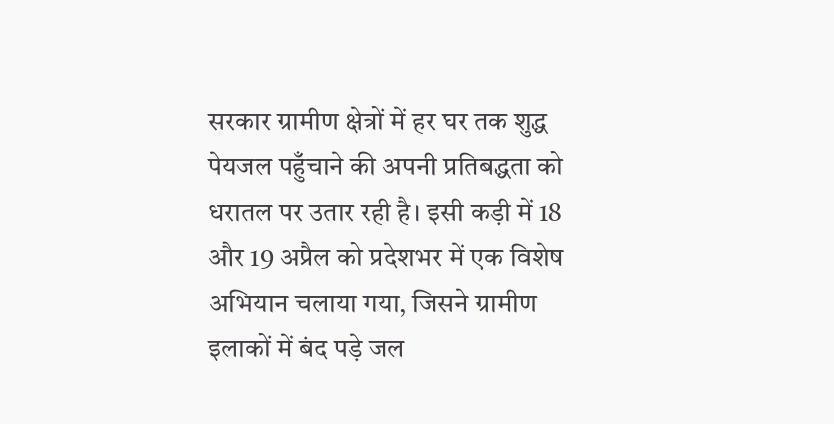सरकार ग्रामीण क्षेत्रों में हर घर तक शुद्ध पेयजल पहुँचाने की अपनी प्रतिबद्धता को धरातल पर उतार रही है। इसी कड़ी में 18 और 19 अप्रैल को प्रदेशभर में एक विशेष अभियान चलाया गया, जिसने ग्रामीण इलाकों में बंद पड़े जल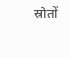स्रोतों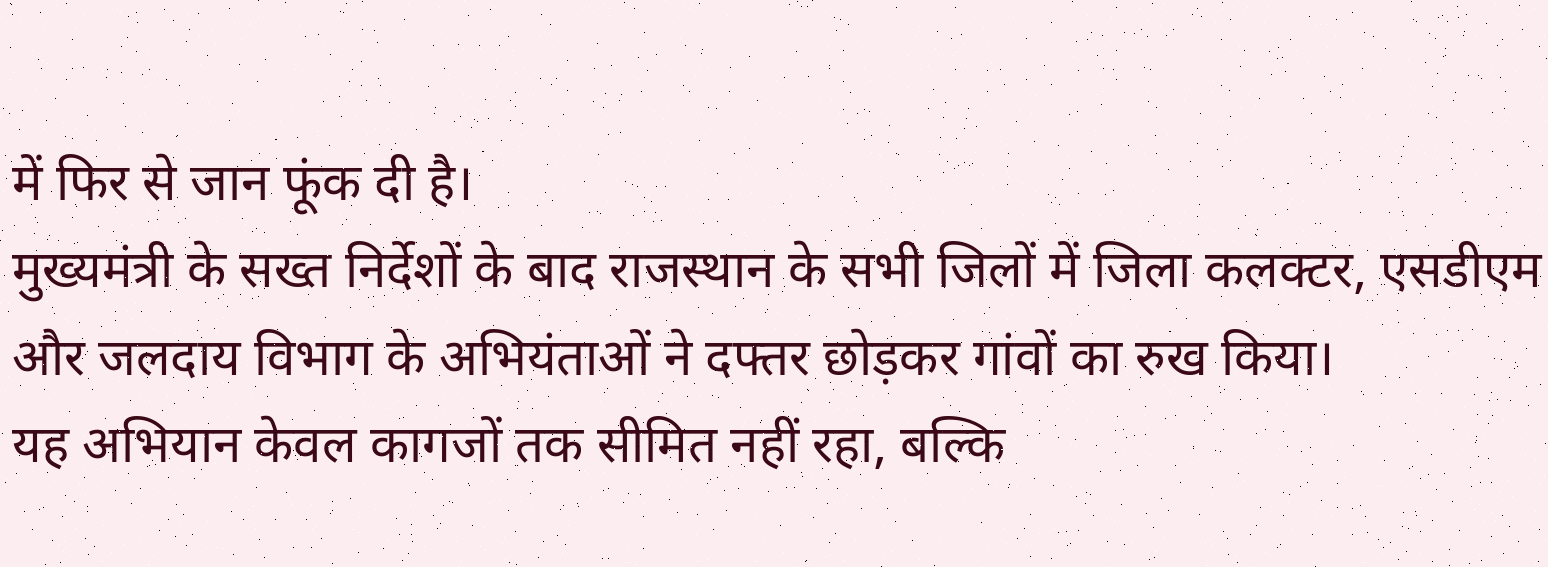में फिर से जान फूंक दी है।
मुख्यमंत्री के सख्त निर्देशों के बाद राजस्थान के सभी जिलों में जिला कलक्टर, एसडीएम और जलदाय विभाग के अभियंताओं ने दफ्तर छोड़कर गांवों का रुख किया।
यह अभियान केवल कागजों तक सीमित नहीं रहा, बल्कि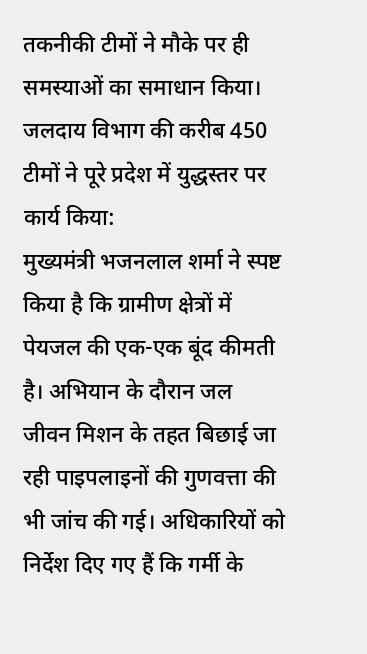तकनीकी टीमों ने मौके पर ही समस्याओं का समाधान किया। जलदाय विभाग की करीब 450 टीमों ने पूरे प्रदेश में युद्धस्तर पर कार्य किया:
मुख्यमंत्री भजनलाल शर्मा ने स्पष्ट किया है कि ग्रामीण क्षेत्रों में पेयजल की एक-एक बूंद कीमती है। अभियान के दौरान जल जीवन मिशन के तहत बिछाई जा रही पाइपलाइनों की गुणवत्ता की भी जांच की गई। अधिकारियों को निर्देश दिए गए हैं कि गर्मी के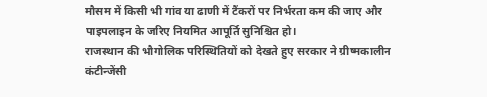मौसम में किसी भी गांव या ढाणी में टैंकरों पर निर्भरता कम की जाए और पाइपलाइन के जरिए नियमित आपूर्ति सुनिश्चित हो।
राजस्थान की भौगोलिक परिस्थितियों को देखते हुए सरकार ने ग्रीष्मकालीन कंटीन्जेंसी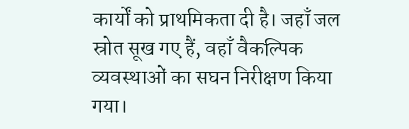कार्यों को प्राथमिकता दी है। जहाँ जल स्रोत सूख गए हैं, वहाँ वैकल्पिक व्यवस्थाओं का सघन निरीक्षण किया गया।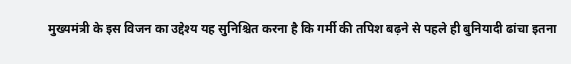मुख्यमंत्री के इस विजन का उद्देश्य यह सुनिश्चित करना है कि गर्मी की तपिश बढ़ने से पहले ही बुनियादी ढांचा इतना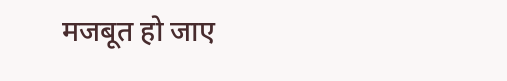मजबूत हो जाए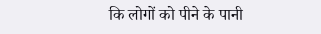कि लोगों को पीने के पानी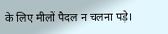के लिए मीलों पैदल न चलना पड़े।